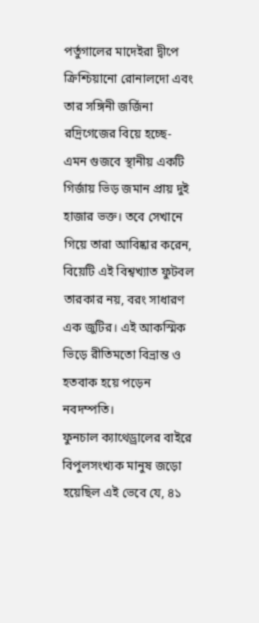পর্তুগালের মাদেইরা দ্বীপে ক্রিশ্চিয়ানো রোনালদো এবং তার সঙ্গিনী জর্জিনা রদ্রিগেজের বিয়ে হচ্ছে- এমন গুজবে স্থানীয় একটি গির্জায় ভিড় জমান প্রায় দুই হাজার ভক্ত। তবে সেখানে গিয়ে তারা আবিষ্কার করেন, বিয়েটি এই বিশ্বখ্যাত ফুটবল তারকার নয়, বরং সাধারণ এক জুটির। এই আকস্মিক ভিড়ে রীতিমতো বিভ্রান্ত ও হতবাক হয়ে পড়েন নবদম্পতি।
ফুনচাল ক্যাথেড্রালের বাইরে বিপুলসংখ্যক মানুষ জড়ো হয়েছিল এই ভেবে যে, ৪১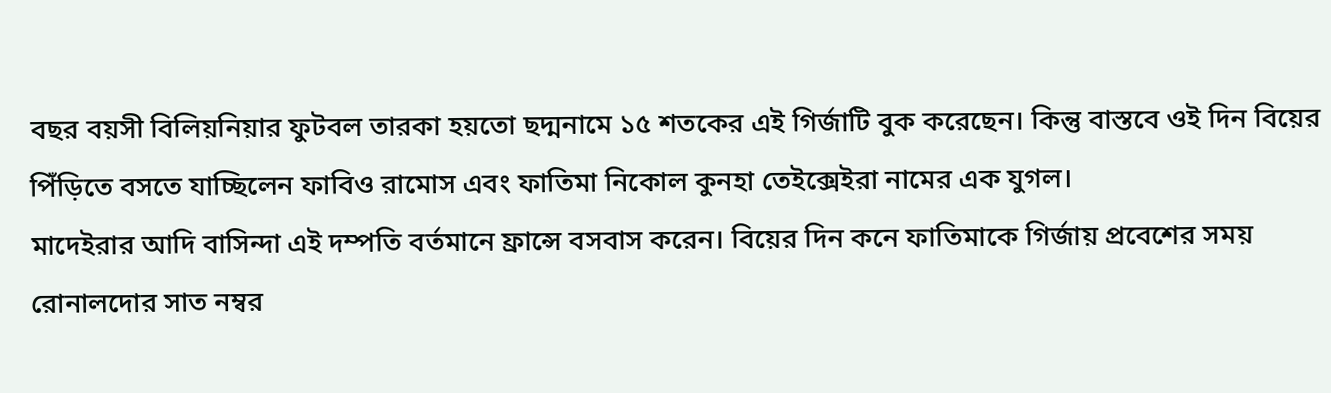বছর বয়সী বিলিয়নিয়ার ফুটবল তারকা হয়তো ছদ্মনামে ১৫ শতকের এই গির্জাটি বুক করেছেন। কিন্তু বাস্তবে ওই দিন বিয়ের পিঁড়িতে বসতে যাচ্ছিলেন ফাবিও রামোস এবং ফাতিমা নিকোল কুনহা তেইক্সেইরা নামের এক যুগল।
মাদেইরার আদি বাসিন্দা এই দম্পতি বর্তমানে ফ্রান্সে বসবাস করেন। বিয়ের দিন কনে ফাতিমাকে গির্জায় প্রবেশের সময় রোনালদোর সাত নম্বর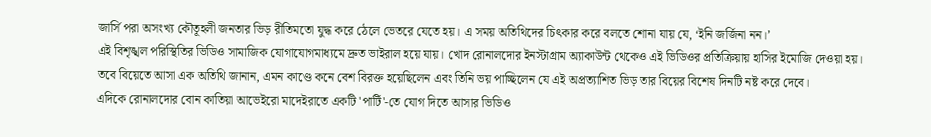জার্সি পরা অসংখ্য কৌতূহলী জনতার ভিড় রীতিমতো যুদ্ধ করে ঠেলে ভেতরে যেতে হয়। এ সময় অতিথিদের চিৎকার করে বলতে শোনা যায় যে, ‘ইনি জর্জিনা নন।’
এই বিশৃঙ্খল পরিস্থিতির ভিডিও সামাজিক যোগাযোগমাধ্যমে দ্রুত ভাইরাল হয়ে যায়। খোদ রোনালদোর ইনস্টাগ্রাম অ্যাকাউন্ট থেকেও এই ভিডিওর প্রতিক্রিয়ায় হাসির ইমোজি দেওয়া হয়। তবে বিয়েতে আসা এক অতিথি জানান, এমন কাণ্ডে কনে বেশ বিরক্ত হয়েছিলেন এবং তিনি ভয় পাচ্ছিলেন যে এই অপ্রত্যাশিত ভিড় তার বিয়ের বিশেষ দিনটি নষ্ট করে দেবে।
এদিকে রোনালদোর বোন কাতিয়া আভেইরো মাদেইরাতে একটি 'পার্টি'-তে যোগ দিতে আসার ভিডিও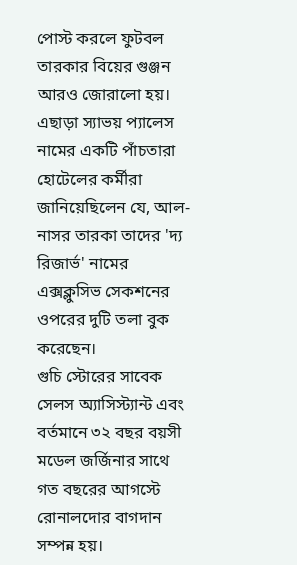পোস্ট করলে ফুটবল তারকার বিয়ের গুঞ্জন আরও জোরালো হয়। এছাড়া স্যাভয় প্যালেস নামের একটি পাঁচতারা হোটেলের কর্মীরা জানিয়েছিলেন যে, আল-নাসর তারকা তাদের 'দ্য রিজার্ভ' নামের এক্সক্লুসিভ সেকশনের ওপরের দুটি তলা বুক করেছেন।
গুচি স্টোরের সাবেক সেলস অ্যাসিস্ট্যান্ট এবং বর্তমানে ৩২ বছর বয়সী মডেল জর্জিনার সাথে গত বছরের আগস্টে রোনালদোর বাগদান সম্পন্ন হয়।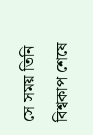সে সময় তিনি বিশ্বকাপ শেষে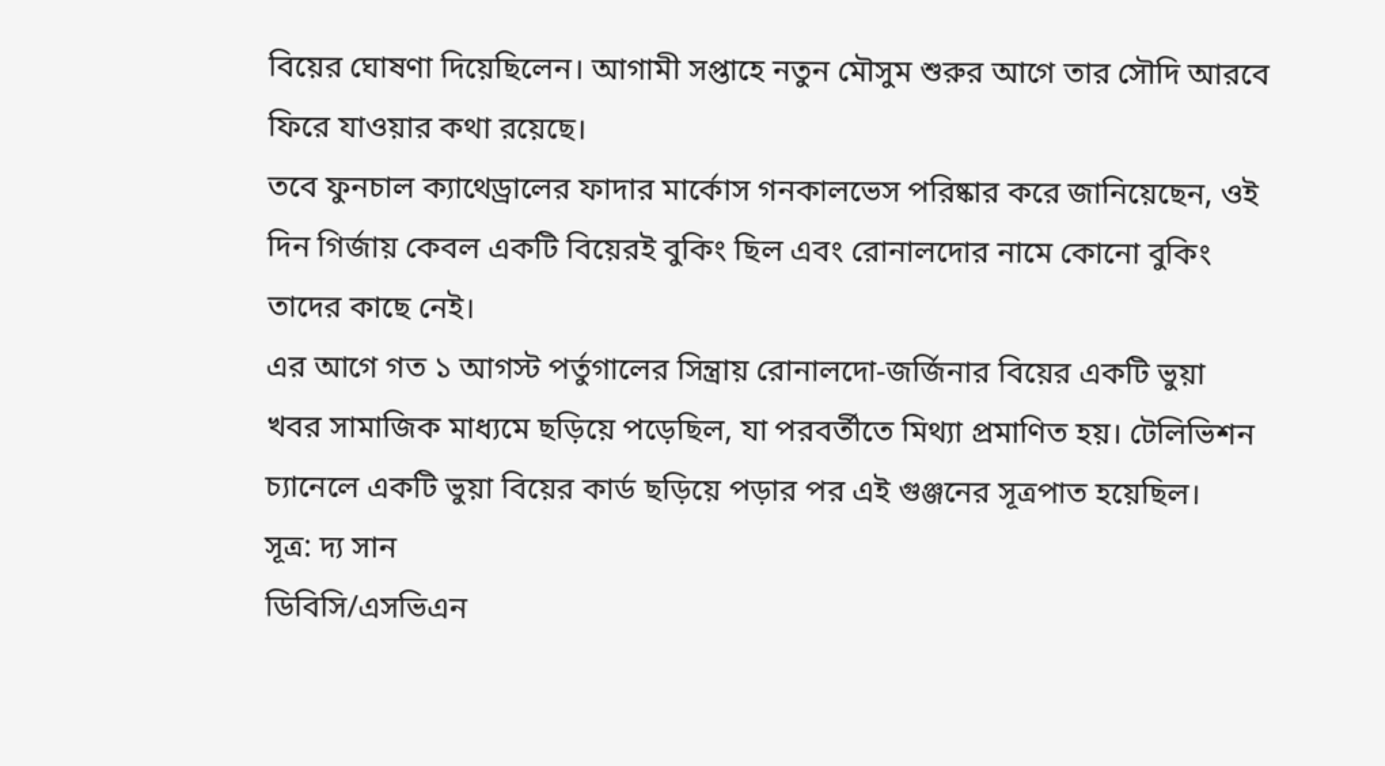বিয়ের ঘোষণা দিয়েছিলেন। আগামী সপ্তাহে নতুন মৌসুম শুরুর আগে তার সৌদি আরবে ফিরে যাওয়ার কথা রয়েছে।
তবে ফুনচাল ক্যাথেড্রালের ফাদার মার্কোস গনকালভেস পরিষ্কার করে জানিয়েছেন, ওই দিন গির্জায় কেবল একটি বিয়েরই বুকিং ছিল এবং রোনালদোর নামে কোনো বুকিং তাদের কাছে নেই।
এর আগে গত ১ আগস্ট পর্তুগালের সিন্ত্রায় রোনালদো-জর্জিনার বিয়ের একটি ভুয়া খবর সামাজিক মাধ্যমে ছড়িয়ে পড়েছিল, যা পরবর্তীতে মিথ্যা প্রমাণিত হয়। টেলিভিশন চ্যানেলে একটি ভুয়া বিয়ের কার্ড ছড়িয়ে পড়ার পর এই গুঞ্জনের সূত্রপাত হয়েছিল।
সূত্র: দ্য সান
ডিবিসি/এসভিএন